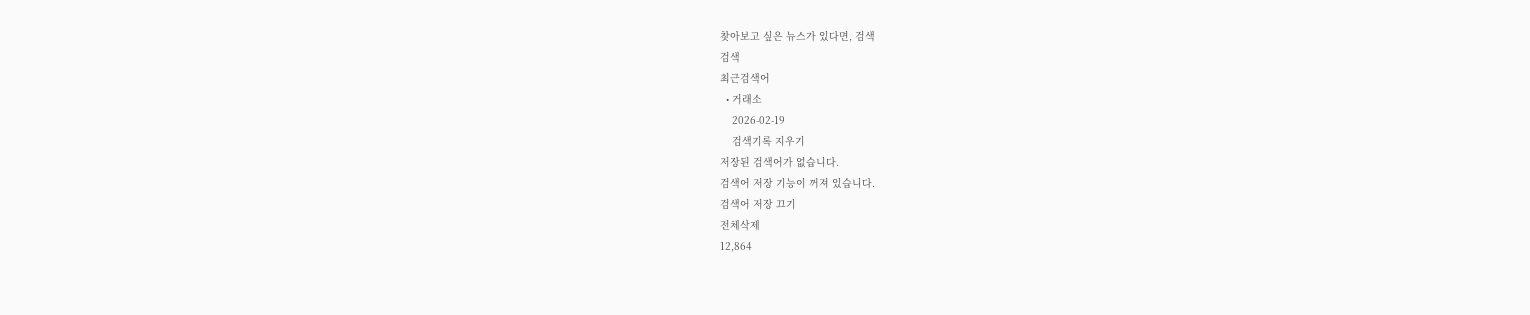찾아보고 싶은 뉴스가 있다면, 검색
검색
최근검색어
  • 거래소
    2026-02-19
    검색기록 지우기
저장된 검색어가 없습니다.
검색어 저장 기능이 꺼져 있습니다.
검색어 저장 끄기
전체삭제
12,864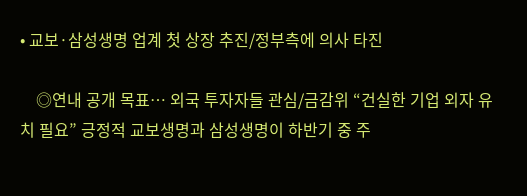• 교보·삼성생명 업계 첫 상장 추진/정부측에 의사 타진

    ◎연내 공개 목표… 외국 투자자들 관심/금감위 “건실한 기업 외자 유치 필요” 긍정적 교보생명과 삼성생명이 하반기 중 주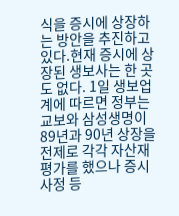식을 증시에 상장하는 방안을 추진하고 있다.현재 증시에 상장된 생보사는 한 곳도 없다. 1일 생보업계에 따르면 정부는 교보와 삼성생명이 89년과 90년 상장을 전제로 각각 자산재평가를 했으나 증시사정 등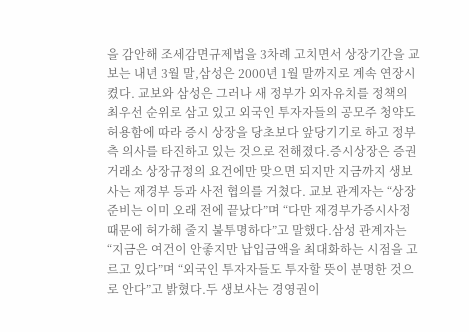을 감안해 조세감면규제법을 3차례 고치면서 상장기간을 교보는 내년 3월 말,삼성은 2000년 1월 말까지로 계속 연장시켰다. 교보와 삼성은 그러나 새 정부가 외자유치를 정책의 최우선 순위로 삼고 있고 외국인 투자자들의 공모주 청약도 허용함에 따라 증시 상장을 당초보다 앞당기기로 하고 정부측 의사를 타진하고 있는 것으로 전해졌다.증시상장은 증권거래소 상장규정의 요건에만 맞으면 되지만 지금까지 생보사는 재경부 등과 사전 협의를 거쳤다. 교보 관계자는 “상장준비는 이미 오래 전에 끝났다”며 “다만 재경부가증시사정 때문에 허가해 줄지 불투명하다”고 말했다.삼성 관계자는 “지금은 여건이 안좋지만 납입금액을 최대화하는 시점을 고르고 있다”며 “외국인 투자자들도 투자할 뜻이 분명한 것으로 안다”고 밝혔다.두 생보사는 경영권이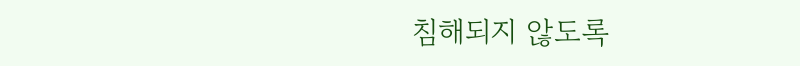침해되지 않도록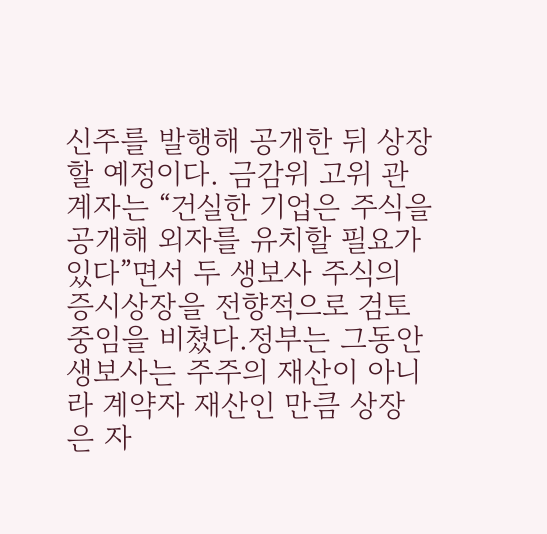신주를 발행해 공개한 뒤 상장할 예정이다. 금감위 고위 관계자는 “건실한 기업은 주식을 공개해 외자를 유치할 필요가 있다”면서 두 생보사 주식의 증시상장을 전향적으로 검토 중임을 비쳤다.정부는 그동안 생보사는 주주의 재산이 아니라 계약자 재산인 만큼 상장은 자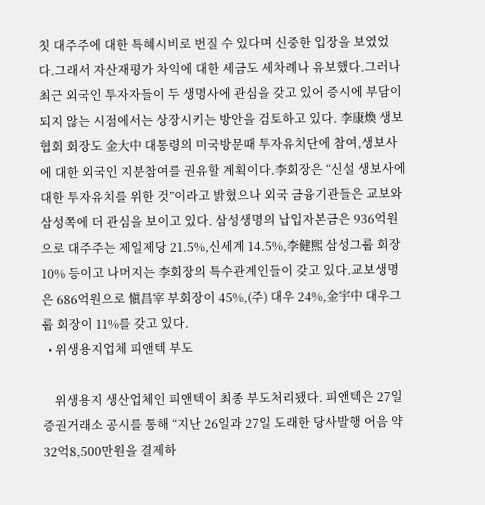칫 대주주에 대한 특혜시비로 번질 수 있다며 신중한 입장을 보였었다.그래서 자산재평가 차익에 대한 세금도 세차례나 유보했다.그러나 최근 외국인 투자자들이 두 생명사에 관심을 갖고 있어 증시에 부담이 되지 않는 시점에서는 상장시키는 방안을 검토하고 있다. 李康煥 생보협회 회장도 金大中 대통령의 미국방문때 투자유치단에 참여,생보사에 대한 외국인 지분참여를 권유할 계획이다.李회장은 “신설 생보사에 대한 투자유치를 위한 것”이라고 밝혔으나 외국 금융기관들은 교보와 삼성쪽에 더 관심을 보이고 있다. 삼성생명의 납입자본금은 936억원으로 대주주는 제일제당 21.5%,신세계 14.5%,李健熙 삼성그룹 회장 10% 등이고 나머지는 李회장의 특수관계인들이 갖고 있다.교보생명은 686억원으로 愼昌宰 부회장이 45%,(주) 대우 24%,金宇中 대우그룹 회장이 11%를 갖고 있다.
  • 위생용지업체 피앤텍 부도

    위생용지 생산업체인 피앤텍이 최종 부도처리됐다. 피앤텍은 27일 증권거래소 공시를 통해 “지난 26일과 27일 도래한 당사발행 어음 약 32억8,500만원을 결제하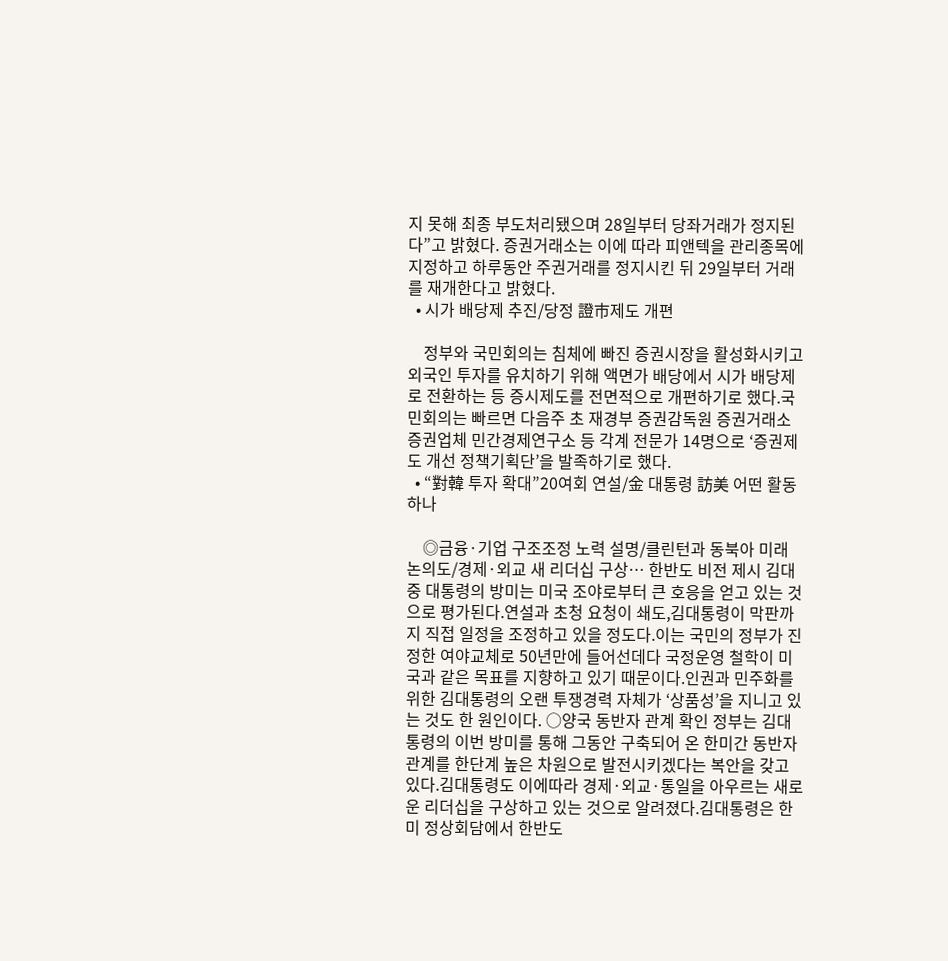지 못해 최종 부도처리됐으며 28일부터 당좌거래가 정지된다”고 밝혔다. 증권거래소는 이에 따라 피앤텍을 관리종목에 지정하고 하루동안 주권거래를 정지시킨 뒤 29일부터 거래를 재개한다고 밝혔다.
  • 시가 배당제 추진/당정 證市제도 개편

    정부와 국민회의는 침체에 빠진 증권시장을 활성화시키고 외국인 투자를 유치하기 위해 액면가 배당에서 시가 배당제로 전환하는 등 증시제도를 전면적으로 개편하기로 했다.국민회의는 빠르면 다음주 초 재경부 증권감독원 증권거래소 증권업체 민간경제연구소 등 각계 전문가 14명으로 ‘증권제도 개선 정책기획단’을 발족하기로 했다.
  • “對韓 투자 확대”20여회 연설/金 대통령 訪美 어떤 활동 하나

    ◎금융·기업 구조조정 노력 설명/클린턴과 동북아 미래 논의도/경제·외교 새 리더십 구상… 한반도 비전 제시 김대중 대통령의 방미는 미국 조야로부터 큰 호응을 얻고 있는 것으로 평가된다.연설과 초청 요청이 쇄도,김대통령이 막판까지 직접 일정을 조정하고 있을 정도다.이는 국민의 정부가 진정한 여야교체로 50년만에 들어선데다 국정운영 철학이 미국과 같은 목표를 지향하고 있기 때문이다.인권과 민주화를 위한 김대통령의 오랜 투쟁경력 자체가 ‘상품성’을 지니고 있는 것도 한 원인이다. ○양국 동반자 관계 확인 정부는 김대통령의 이번 방미를 통해 그동안 구축되어 온 한미간 동반자관계를 한단계 높은 차원으로 발전시키겠다는 복안을 갖고 있다.김대통령도 이에따라 경제·외교·통일을 아우르는 새로운 리더십을 구상하고 있는 것으로 알려졌다.김대통령은 한미 정상회담에서 한반도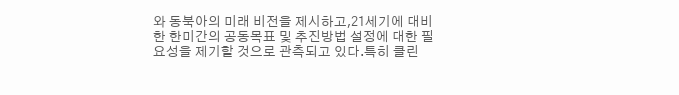와 동북아의 미래 비전을 제시하고,21세기에 대비한 한미간의 공동목표 및 추진방법 설정에 대한 필요성을 제기할 것으로 관측되고 있다.특히 클린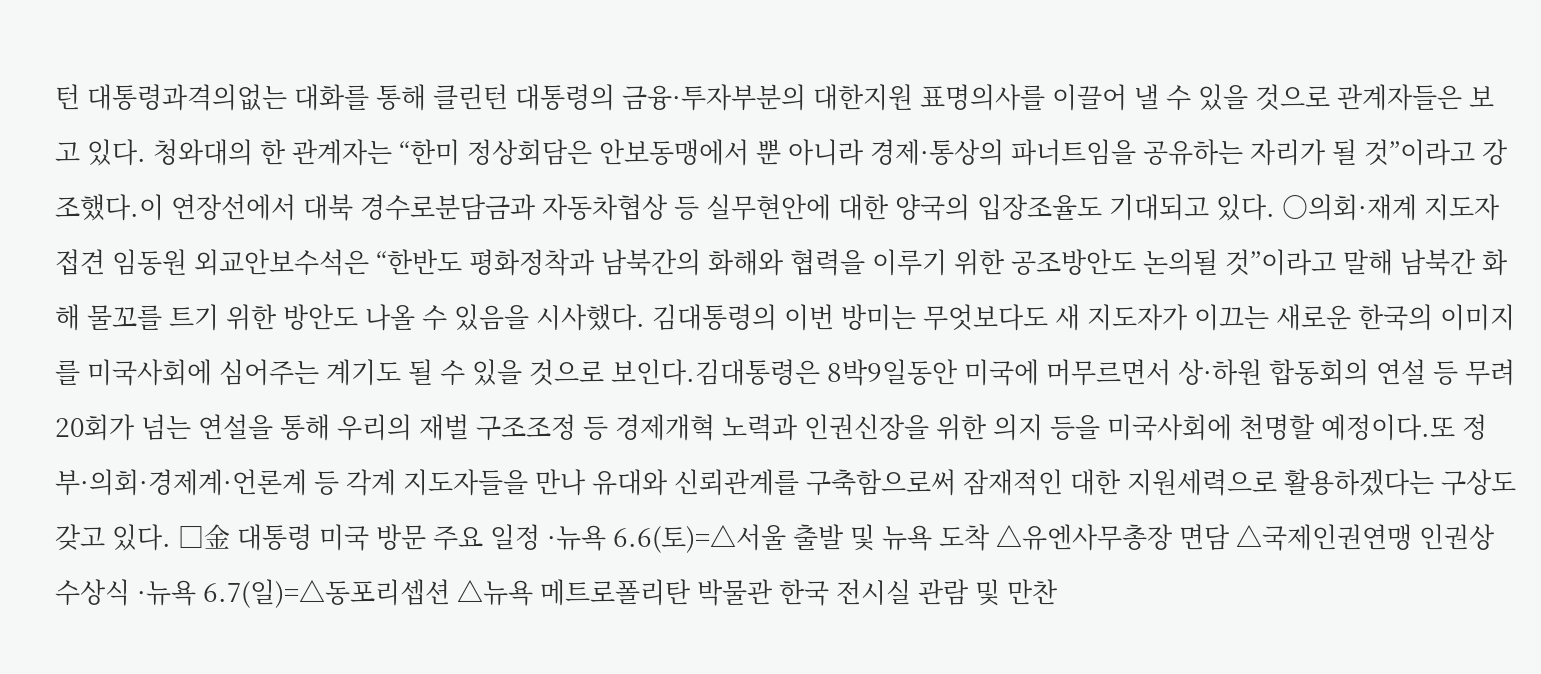턴 대통령과격의없는 대화를 통해 클린턴 대통령의 금융·투자부분의 대한지원 표명의사를 이끌어 낼 수 있을 것으로 관계자들은 보고 있다. 청와대의 한 관계자는 “한미 정상회담은 안보동맹에서 뿐 아니라 경제·통상의 파너트임을 공유하는 자리가 될 것”이라고 강조했다.이 연장선에서 대북 경수로분담금과 자동차협상 등 실무현안에 대한 양국의 입장조율도 기대되고 있다. ○의회·재계 지도자 접견 임동원 외교안보수석은 “한반도 평화정착과 남북간의 화해와 협력을 이루기 위한 공조방안도 논의될 것”이라고 말해 남북간 화해 물꼬를 트기 위한 방안도 나올 수 있음을 시사했다. 김대통령의 이번 방미는 무엇보다도 새 지도자가 이끄는 새로운 한국의 이미지를 미국사회에 심어주는 계기도 될 수 있을 것으로 보인다.김대통령은 8박9일동안 미국에 머무르면서 상·하원 합동회의 연설 등 무려 20회가 넘는 연설을 통해 우리의 재벌 구조조정 등 경제개혁 노력과 인권신장을 위한 의지 등을 미국사회에 천명할 예정이다.또 정부·의회·경제계·언론계 등 각계 지도자들을 만나 유대와 신뢰관계를 구축함으로써 잠재적인 대한 지원세력으로 활용하겠다는 구상도 갖고 있다. □金 대통령 미국 방문 주요 일정 ·뉴욕 6.6(토)=△서울 출발 및 뉴욕 도착 △유엔사무총장 면담 △국제인권연맹 인권상 수상식 ·뉴욕 6.7(일)=△동포리셉션 △뉴욕 메트로폴리탄 박물관 한국 전시실 관람 및 만찬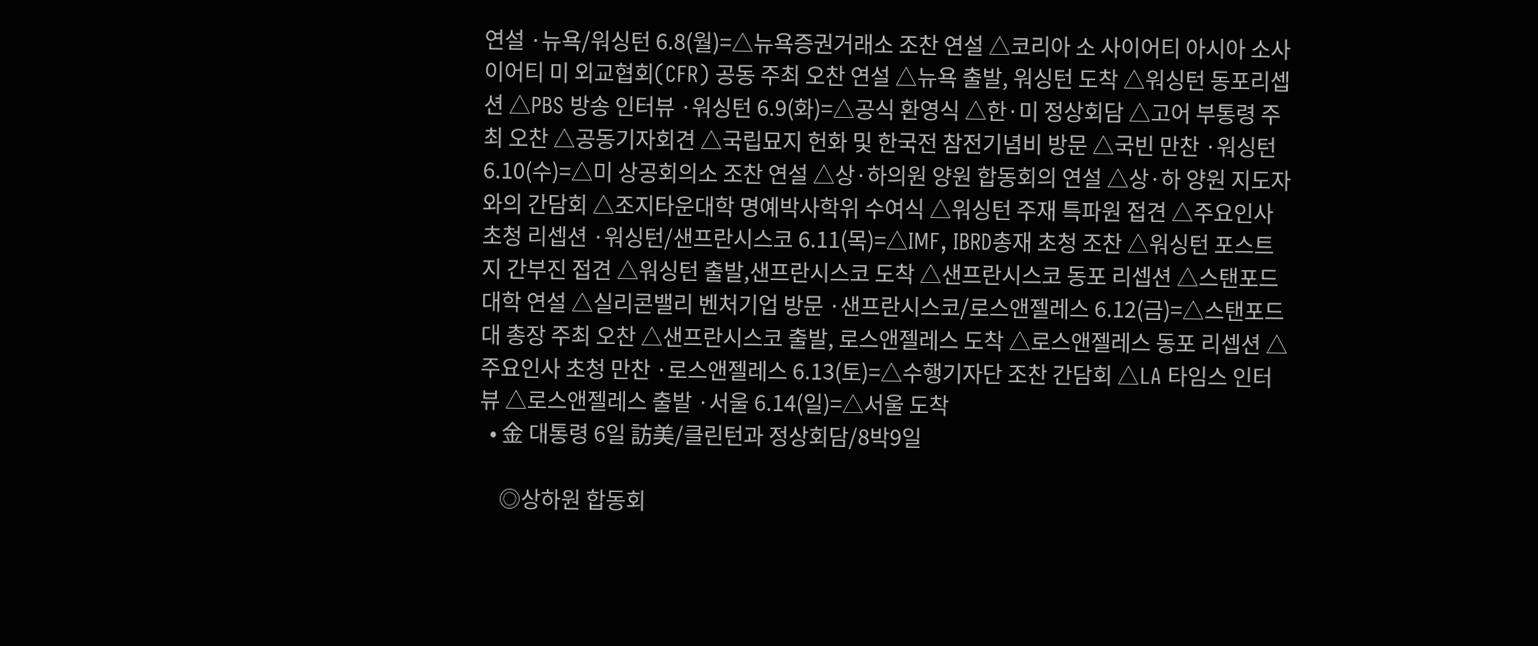연설 ·뉴욕/워싱턴 6.8(월)=△뉴욕증권거래소 조찬 연설 △코리아 소 사이어티 아시아 소사이어티 미 외교협회(CFR) 공동 주최 오찬 연설 △뉴욕 출발, 워싱턴 도착 △워싱턴 동포리셉션 △PBS 방송 인터뷰 ·워싱턴 6.9(화)=△공식 환영식 △한·미 정상회담 △고어 부통령 주최 오찬 △공동기자회견 △국립묘지 헌화 및 한국전 참전기념비 방문 △국빈 만찬 ·워싱턴 6.10(수)=△미 상공회의소 조찬 연설 △상·하의원 양원 합동회의 연설 △상·하 양원 지도자와의 간담회 △조지타운대학 명예박사학위 수여식 △워싱턴 주재 특파원 접견 △주요인사 초청 리셉션 ·워싱턴/샌프란시스코 6.11(목)=△IMF, IBRD총재 초청 조찬 △워싱턴 포스트지 간부진 접견 △워싱턴 출발,샌프란시스코 도착 △샌프란시스코 동포 리셉션 △스탠포드 대학 연설 △실리콘밸리 벤처기업 방문 ·샌프란시스코/로스앤젤레스 6.12(금)=△스탠포드대 총장 주최 오찬 △샌프란시스코 출발, 로스앤젤레스 도착 △로스앤젤레스 동포 리셉션 △주요인사 초청 만찬 ·로스앤젤레스 6.13(토)=△수행기자단 조찬 간담회 △LA 타임스 인터뷰 △로스앤젤레스 출발 ·서울 6.14(일)=△서울 도착
  • 金 대통령 6일 訪美/클린턴과 정상회담/8박9일

    ◎상하원 합동회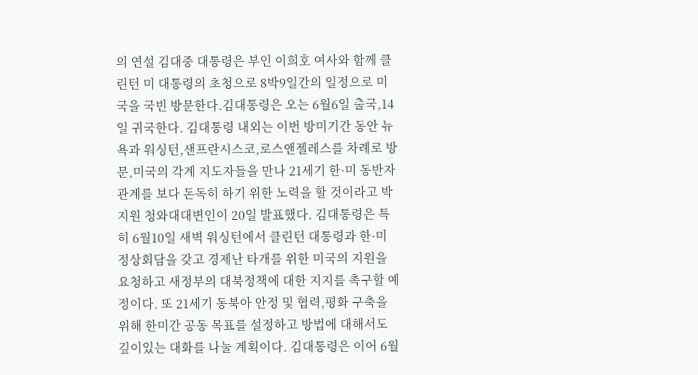의 연설 김대중 대통령은 부인 이희호 여사와 함께 클린턴 미 대통령의 초청으로 8박9일간의 일정으로 미국을 국빈 방문한다.김대통령은 오는 6월6일 출국,14일 귀국한다. 김대통령 내외는 이번 방미기간 동안 뉴욕과 워싱턴,샌프란시스코,로스앤젤레스를 차례로 방문,미국의 각계 지도자들을 만나 21세기 한·미 동반자관계를 보다 돈독히 하기 위한 노력을 할 것이라고 박지원 청와대대변인이 20일 발표했다. 김대통령은 특히 6월10일 새벽 워싱턴에서 클린턴 대통령과 한·미 정상회담을 갖고 경제난 타개를 위한 미국의 지원을 요청하고 새정부의 대북정책에 대한 지지를 촉구할 예정이다. 또 21세기 동북아 안정 및 협력,평화 구축을 위해 한미간 공동 목표를 설정하고 방법에 대해서도 깊이있는 대화를 나눌 계획이다. 김대통령은 이어 6월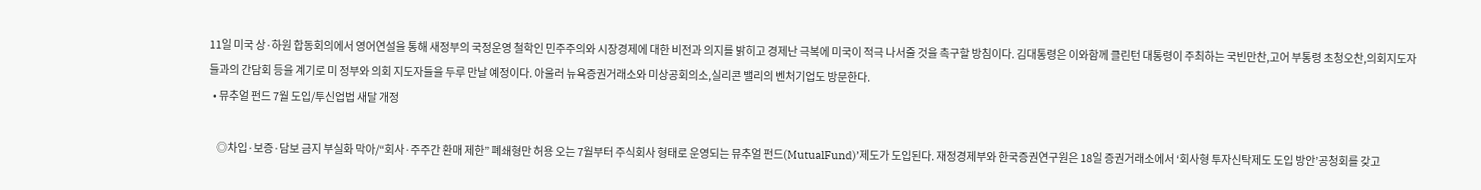11일 미국 상·하원 합동회의에서 영어연설을 통해 새정부의 국정운영 철학인 민주주의와 시장경제에 대한 비전과 의지를 밝히고 경제난 극복에 미국이 적극 나서줄 것을 촉구할 방침이다. 김대통령은 이와함께 클린턴 대통령이 주최하는 국빈만찬,고어 부통령 초청오찬,의회지도자들과의 간담회 등을 계기로 미 정부와 의회 지도자들을 두루 만날 예정이다. 아울러 뉴욕증권거래소와 미상공회의소,실리콘 밸리의 벤처기업도 방문한다.
  • 뮤추얼 펀드 7월 도입/투신업법 새달 개정

    ◎차입·보증·담보 금지 부실화 막아/“회사·주주간 환매 제한” 폐쇄형만 허용 오는 7월부터 주식회사 형태로 운영되는 뮤추얼 펀드(MutualFund)’제도가 도입된다. 재정경제부와 한국증권연구원은 18일 증권거래소에서 ‘회사형 투자신탁제도 도입 방안’공청회를 갖고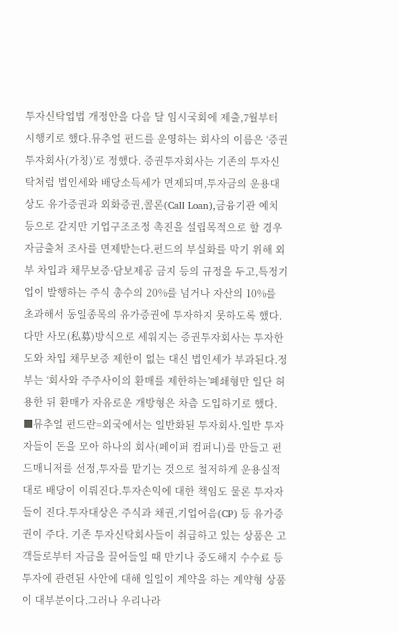투자신탁업법 개정안을 다음 달 임시국회에 제출,7월부터 시행키로 했다.뮤추얼 펀드를 운영하는 회사의 이름은 ‘증권투자회사(가칭)’로 정했다. 증권투자회사는 기존의 투자신탁처럼 법인세와 배당소득세가 면제되며,투자금의 운용대상도 유가증권과 외화증권,콜론(Call Loan),금융기관 예치 등으로 같지만 기업구조조정 촉진을 설립목적으로 할 경우 자금출처 조사를 면제받는다.펀드의 부실화를 막기 위해 외부 차입과 채무보증·담보제공 금지 등의 규정을 두고,특정기업이 발행하는 주식 총수의 20%를 넘거나 자산의 10%를 초과해서 동일종목의 유가증권에 투자하지 못하도록 했다.다만 사모(私募)방식으로 세워지는 증권투자회사는 투자한도와 차입 채무보증 제한이 없는 대신 법인세가 부과된다.정부는 ‘회사와 주주사이의 환매를 제한하는’폐쇄형만 일단 허용한 뒤 환매가 자유로운 개방형은 차츰 도입하기로 했다. ■뮤추얼 펀드란=외국에서는 일반화된 투자회사.일반 투자자들이 돈을 모아 하나의 회사(페이퍼 컴퍼니)를 만들고 펀드매니저를 선정,투자를 맡기는 것으로 철저하게 운용실적대로 배당이 이뤄진다.투자손익에 대한 책임도 물론 투자자들이 진다.투자대상은 주식과 채권,기업어음(CP) 등 유가증권이 주다. 기존 투자신탁회사들이 취급하고 있는 상품은 고객들로부터 자금을 끌어들일 때 만기나 중도해지 수수료 등 투자에 관련된 사안에 대해 일일이 계약을 하는 계약형 상품이 대부분이다.그러나 우리나라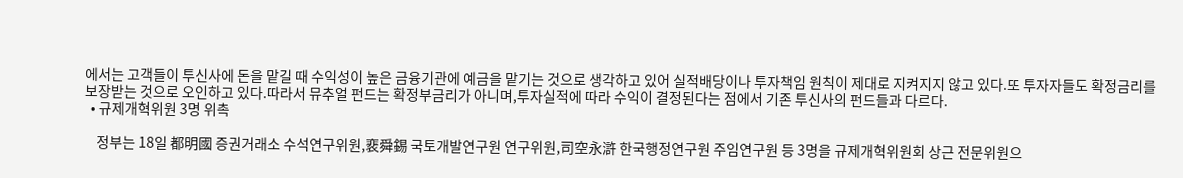에서는 고객들이 투신사에 돈을 맡길 때 수익성이 높은 금융기관에 예금을 맡기는 것으로 생각하고 있어 실적배당이나 투자책임 원칙이 제대로 지켜지지 않고 있다.또 투자자들도 확정금리를 보장받는 것으로 오인하고 있다.따라서 뮤추얼 펀드는 확정부금리가 아니며,투자실적에 따라 수익이 결정된다는 점에서 기존 투신사의 펀드들과 다르다.
  • 규제개혁위원 3명 위촉

    정부는 18일 都明國 증권거래소 수석연구위원,裵舜錫 국토개발연구원 연구위원,司空永滸 한국행정연구원 주임연구원 등 3명을 규제개혁위원회 상근 전문위원으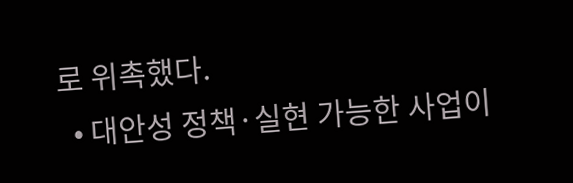로 위촉했다.
  • 대안성 정책·실현 가능한 사업이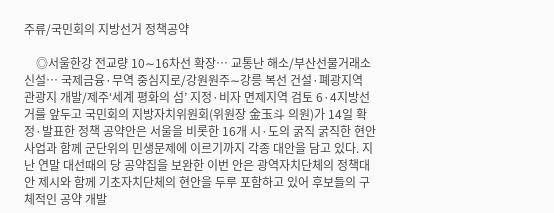주류/국민회의 지방선거 정책공약

    ◎서울한강 전교량 10∼16차선 확장… 교통난 해소/부산선물거래소 신설… 국제금융·무역 중심지로/강원원주∼강릉 복선 건설·폐광지역 관광지 개발/제주‘세계 평화의 섬’ 지정·비자 면제지역 검토 6·4지방선거를 앞두고 국민회의 지방자치위원회(위원장 金玉斗 의원)가 14일 확정·발표한 정책 공약안은 서울을 비롯한 16개 시·도의 굵직 굵직한 현안 사업과 함께 군단위의 민생문제에 이르기까지 각종 대안을 담고 있다. 지난 연말 대선때의 당 공약집을 보완한 이번 안은 광역자치단체의 정책대안 제시와 함께 기초자치단체의 현안을 두루 포함하고 있어 후보들의 구체적인 공약 개발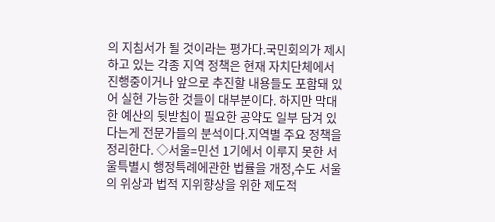의 지침서가 될 것이라는 평가다.국민회의가 제시하고 있는 각종 지역 정책은 현재 자치단체에서 진행중이거나 앞으로 추진할 내용들도 포함돼 있어 실현 가능한 것들이 대부분이다. 하지만 막대한 예산의 뒷받침이 필요한 공약도 일부 담겨 있다는게 전문가들의 분석이다.지역별 주요 정책을 정리한다. ◇서울=민선 1기에서 이루지 못한 서울특별시 행정특례에관한 법률을 개정,수도 서울의 위상과 법적 지위향상을 위한 제도적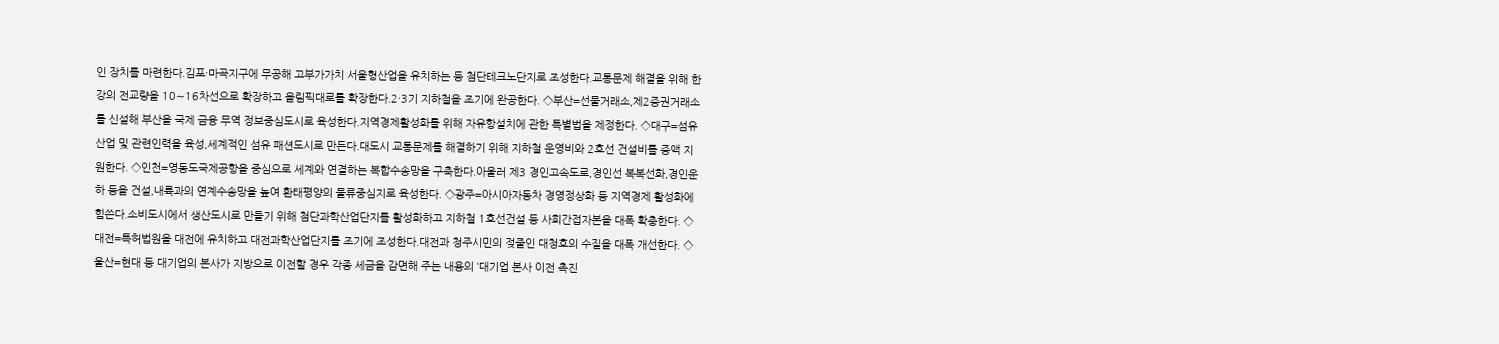인 장치를 마련한다.김포·마곡지구에 무공해 고부가가치 서울형산업을 유치하는 등 첨단테크노단지로 조성한다.교통문제 해결을 위해 한강의 전교량을 10∼16차선으로 확장하고 올림픽대로를 확장한다.2·3기 지하철을 조기에 완공한다. ◇부산=선물거래소,제2증권거래소를 신설해 부산을 국제 금융 무역 정보중심도시로 육성한다.지역경제활성화를 위해 자유항설치에 관한 특별법을 제정한다. ◇대구=섬유산업 및 관련인력을 육성,세계적인 섬유 패션도시로 만든다.대도시 교통문제를 해결하기 위해 지하철 운영비와 2호선 건설비를 증액 지원한다. ◇인천=영동도국제공항을 중심으로 세계와 연결하는 복합수송망을 구축한다.아울러 제3 경인고속도로,경인선 복복선화,경인운하 등을 건설,내륙과의 연계수송망을 높여 환태평양의 물류중심지로 육성한다. ◇광주=아시아자동차 경영정상화 등 지역경제 활성화에 힘쓴다.소비도시에서 생산도시로 만들기 위해 첨단과학산업단지를 활성화하고 지하철 1호선건설 등 사회간접자본을 대폭 확충한다. ◇대전=특허법원을 대전에 유치하고 대전과학산업단지를 조기에 조성한다.대전과 청주시민의 젖줄인 대청호의 수질을 대폭 개선한다. ◇울산=현대 등 대기업의 본사가 지방으로 이전할 경우 각종 세금을 감면해 주는 내용의 ‘대기업 본사 이전 촉진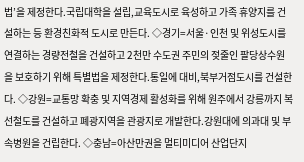법’을 제정한다.국립대학을 설립,교육도시로 육성하고 가족 휴양지를 건설하는 등 환경친화적 도시로 만든다. ◇경기=서울·인천 및 위성도시를 연결하는 경량전철을 건설하고 2천만 수도권 주민의 젖줄인 팔당상수원을 보호하기 위해 특별법을 제정한다.통일에 대비,북부거점도시를 건설한다. ◇강원=교통망 확충 및 지역경제 활성화를 위해 원주에서 강릉까지 복선철도를 건설하고 폐광지역을 관광지로 개발한다.강원대에 의과대 및 부속병원을 건립한다. ◇충남=아산만권을 멀티미디어 산업단지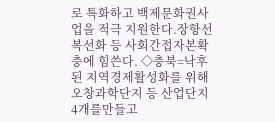로 특화하고 백제문화권사업을 적극 지원한다.장항선 복선화 등 사회간접자본확충에 힘쓴다. ◇충북=낙후된 지역경제활성화를 위해 오창과학단지 등 산업단지 4개를만들고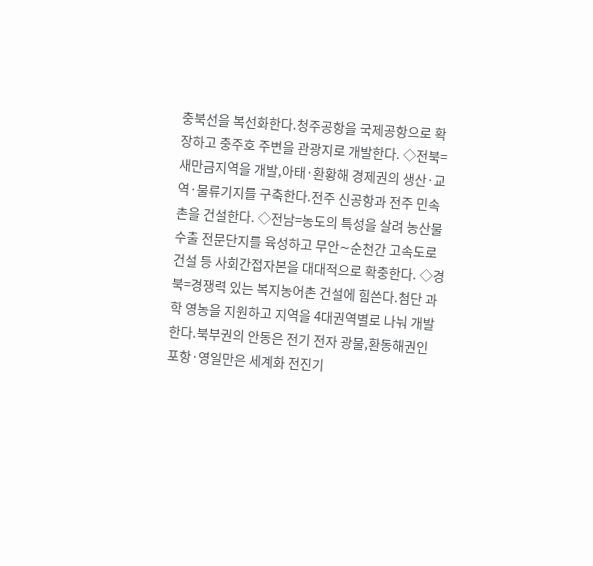충북선을 복선화한다.청주공항을 국제공항으로 확장하고 충주호 주변을 관광지로 개발한다. ◇전북=새만금지역을 개발,아태·환황해 경제권의 생산·교역·물류기지를 구축한다.전주 신공항과 전주 민속촌을 건설한다. ◇전남=농도의 특성을 살려 농산물 수출 전문단지를 육성하고 무안∼순천간 고속도로 건설 등 사회간접자본을 대대적으로 확충한다. ◇경북=경쟁력 있는 복지농어촌 건설에 힘쓴다.첨단 과학 영농을 지원하고 지역을 4대권역별로 나눠 개발한다.북부권의 안동은 전기 전자 광물,환동해권인 포항·영일만은 세계화 전진기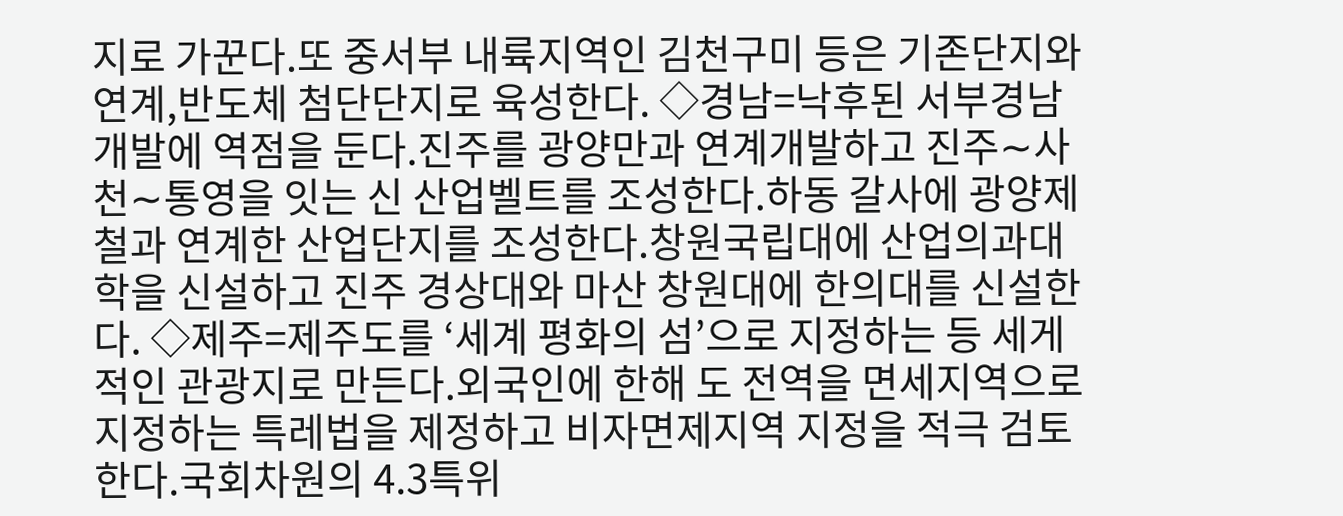지로 가꾼다.또 중서부 내륙지역인 김천구미 등은 기존단지와 연계,반도체 첨단단지로 육성한다. ◇경남=낙후된 서부경남 개발에 역점을 둔다.진주를 광양만과 연계개발하고 진주∼사천∼통영을 잇는 신 산업벨트를 조성한다.하동 갈사에 광양제철과 연계한 산업단지를 조성한다.창원국립대에 산업의과대학을 신설하고 진주 경상대와 마산 창원대에 한의대를 신설한다. ◇제주=제주도를 ‘세계 평화의 섬’으로 지정하는 등 세게적인 관광지로 만든다.외국인에 한해 도 전역을 면세지역으로 지정하는 특레법을 제정하고 비자면제지역 지정을 적극 검토한다.국회차원의 4.3특위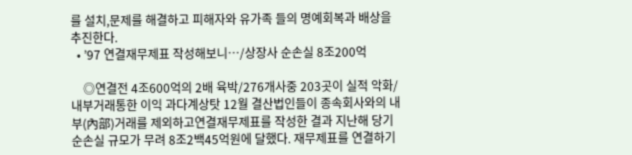를 설치,문제를 해결하고 피해자와 유가족 들의 명예회복과 배상을 추진한다.
  • ’97 연결재무제표 작성해보니…/상장사 순손실 8조200억

    ◎연결전 4조600억의 2배 육박/276개사중 203곳이 실적 악화/내부거래통한 이익 과다계상탓 12월 결산법인들이 종속회사와의 내부(內部)거래를 제외하고연결재무제표를 작성한 결과 지난해 당기 순손실 규모가 무려 8조2백45억원에 달했다. 재무제표를 연결하기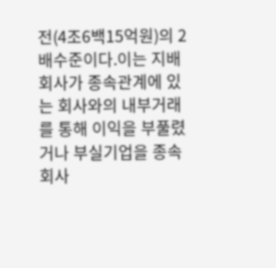전(4조6백15억원)의 2배수준이다.이는 지배회사가 종속관계에 있는 회사와의 내부거래를 통해 이익을 부풀렸거나 부실기업을 종속회사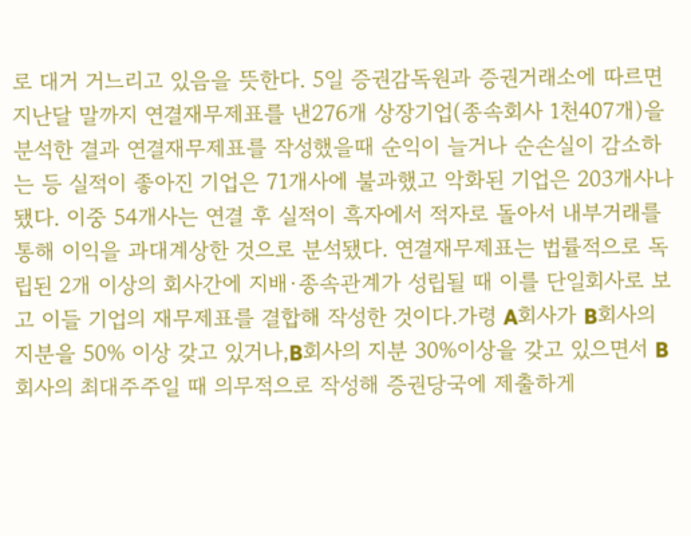로 대거 거느리고 있음을 뜻한다. 5일 증권감독원과 증권거래소에 따르면 지난달 말까지 연결재무제표를 낸276개 상장기업(종속회사 1천407개)을 분석한 결과 연결재무제표를 작성했을때 순익이 늘거나 순손실이 감소하는 등 실적이 좋아진 기업은 71개사에 불과했고 악화된 기업은 203개사나 됐다. 이중 54개사는 연결 후 실적이 흑자에서 적자로 돌아서 내부거래를 통해 이익을 과대계상한 것으로 분석됐다. 연결재무제표는 법률적으로 독립된 2개 이상의 회사간에 지배·종속관계가 성립될 때 이를 단일회사로 보고 이들 기업의 재무제표를 결합해 작성한 것이다.가령 A회사가 B회사의 지분을 50% 이상 갖고 있거나,B회사의 지분 30%이상을 갖고 있으면서 B회사의 최대주주일 때 의무적으로 작성해 증권당국에 제출하게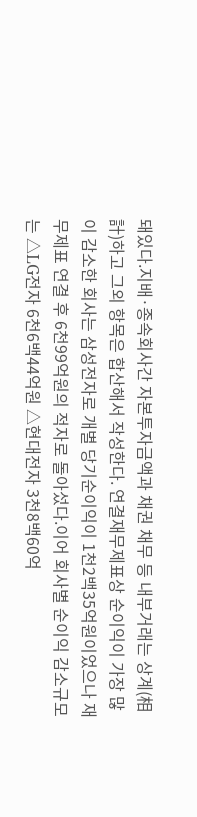돼있다.지배·종속회사간 자본투자금액과 채권 채무 등 내부거래는 상계(相計)하고 그외 항목은 합산해서 작성한다. 연결재무제표상 순이익이 가장 많이 감소한 회사는 삼성전자로 개별 당기순이익이 1천2백35억원이었으나 재무제표 연결 후 6천99억원의 적자로 돌아섰다.이어 회사별 순이익 감소규모는 △LG전자 6천6백44억원 △현대전자 3천8백60억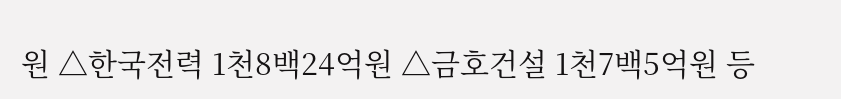원 △한국전력 1천8백24억원 △금호건설 1천7백5억원 등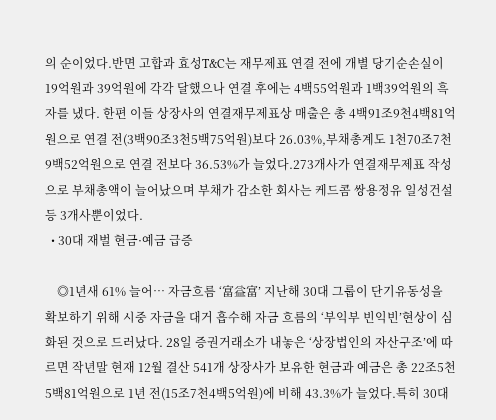의 순이었다.반면 고합과 효성T&C는 재무제표 연결 전에 개별 당기순손실이 19억원과 39억원에 각각 달했으나 연결 후에는 4백55억원과 1백39억원의 흑자를 냈다. 한편 이들 상장사의 연결재무제표상 매출은 총 4백91조9천4백81억원으로 연결 전(3백90조3천5백75억원)보다 26.03%,부채총계도 1천70조7천9백52억원으로 연결 전보다 36.53%가 늘었다.273개사가 연결재무제표 작성으로 부채총액이 늘어났으며 부채가 감소한 회사는 케드콤 쌍용정유 일성건설 등 3개사뿐이었다.
  • 30대 재벌 현금·예금 급증

    ◎1년새 61% 늘어… 자금흐름 ‘富益富’ 지난해 30대 그룹이 단기유동성을 확보하기 위해 시중 자금을 대거 흡수해 자금 흐름의 ‘부익부 빈익빈’현상이 심화된 것으로 드러났다. 28일 증권거래소가 내놓은 ‘상장법인의 자산구조’에 따르면 작년말 현재 12월 결산 541개 상장사가 보유한 현금과 예금은 총 22조5천5백81억원으로 1년 전(15조7천4백5억원)에 비해 43.3%가 늘었다.특히 30대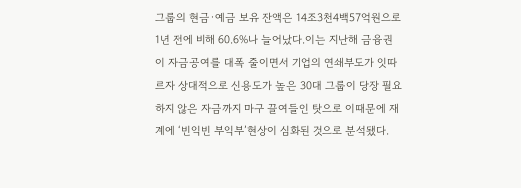그룹의 현금·예금 보유 잔액은 14조3천4백57억원으로 1년 전에 비해 60.6%나 늘어났다.이는 지난해 금융권이 자금공여를 대폭 줄이면서 기업의 연쇄부도가 잇따르자 상대적으로 신용도가 높은 30대 그룹이 당장 필요하지 않은 자금까지 마구 끌여들인 탓으로 이때문에 재계에 ‘빈익빈 부익부’현상이 심화된 것으로 분석됐다.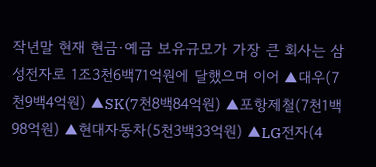작년말 현재 현금·예금 보유규모가 가장 큰 회사는 삼성전자로 1조3천6백71억원에 달했으며 이어 ▲대우(7천9백4억원) ▲SK(7천8백84억원) ▲포항제철(7천1백98억원) ▲현대자동차(5천3백33억원) ▲LG전자(4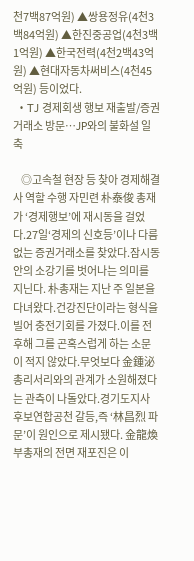천7백87억원) ▲쌍용정유(4천3백84억원) ▲한진중공업(4천3백1억원) ▲한국전력(4천2백43억원) ▲현대자동차써비스(4천45억원) 등이었다.
  • TJ 경제회생 행보 재출발/증권거래소 방문…JP와의 불화설 일축

    ◎고속철 현장 등 찾아 경제해결사 역할 수행 자민련 朴泰俊 총재가 ‘경제행보’에 재시동을 걸었다.27일‘경제의 신호등’이나 다름없는 증권거래소를 찾았다.잠시동안의 소강기를 벗어나는 의미를 지닌다. 朴총재는 지난 주 일본을 다녀왔다.건강진단이라는 형식을 빌어 충전기회를 가졌다.이를 전후해 그를 곤혹스럽게 하는 소문이 적지 않았다.무엇보다 金鍾泌 총리서리와의 관계가 소원해졌다는 관측이 나돌았다.경기도지사 후보연합공천 갈등,즉 ‘林昌烈 파문’이 원인으로 제시됐다. 金龍煥 부총재의 전면 재포진은 이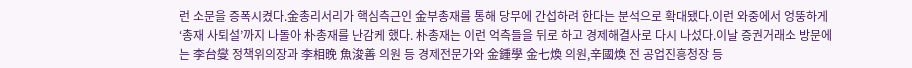런 소문을 증폭시켰다.金총리서리가 핵심측근인 金부총재를 통해 당무에 간섭하려 한다는 분석으로 확대됐다.이런 와중에서 엉뚱하게 ‘총재 사퇴설’까지 나돌아 朴총재를 난감케 했다. 朴총재는 이런 억측들을 뒤로 하고 경제해결사로 다시 나섰다.이날 증권거래소 방문에는 李台燮 정책위의장과 李相晩 魚浚善 의원 등 경제전문가와 金鍾學 金七煥 의원,辛國煥 전 공업진흥청장 등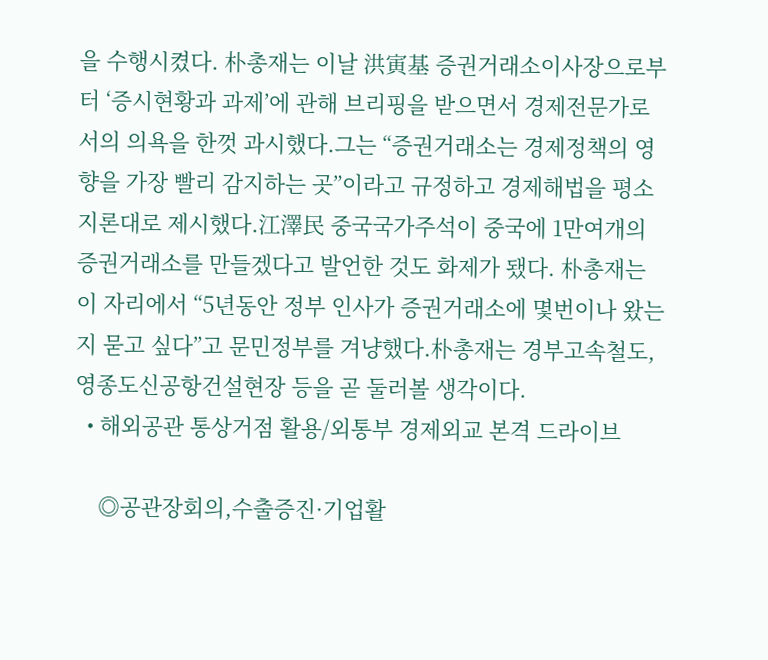을 수행시켰다. 朴총재는 이날 洪寅基 증권거래소이사장으로부터 ‘증시현황과 과제’에 관해 브리핑을 받으면서 경제전문가로서의 의욕을 한껏 과시했다.그는 “증권거래소는 경제정책의 영향을 가장 빨리 감지하는 곳”이라고 규정하고 경제해법을 평소 지론대로 제시했다.江澤民 중국국가주석이 중국에 1만여개의 증권거래소를 만들겠다고 발언한 것도 화제가 됐다. 朴총재는 이 자리에서 “5년동안 정부 인사가 증권거래소에 몇번이나 왔는지 묻고 싶다”고 문민정부를 겨냥했다.朴총재는 경부고속철도,영종도신공항건설현장 등을 곧 둘러볼 생각이다.
  • 해외공관 통상거점 활용/외통부 경제외교 본격 드라이브

    ◎공관장회의,수출증진·기업활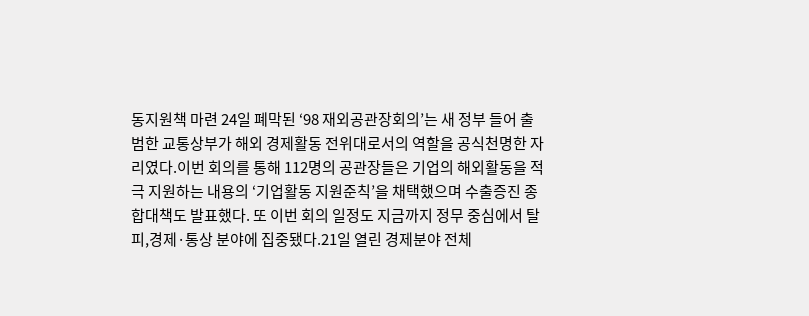동지원책 마련 24일 폐막된 ‘98 재외공관장회의’는 새 정부 들어 출범한 교통상부가 해외 경제활동 전위대로서의 역할을 공식천명한 자리였다.이번 회의를 통해 112명의 공관장들은 기업의 해외활동을 적극 지원하는 내용의 ‘기업활동 지원준칙’을 채택했으며 수출증진 종합대책도 발표했다. 또 이번 회의 일정도 지금까지 정무 중심에서 탈피,경제·통상 분야에 집중됐다.21일 열린 경제분야 전체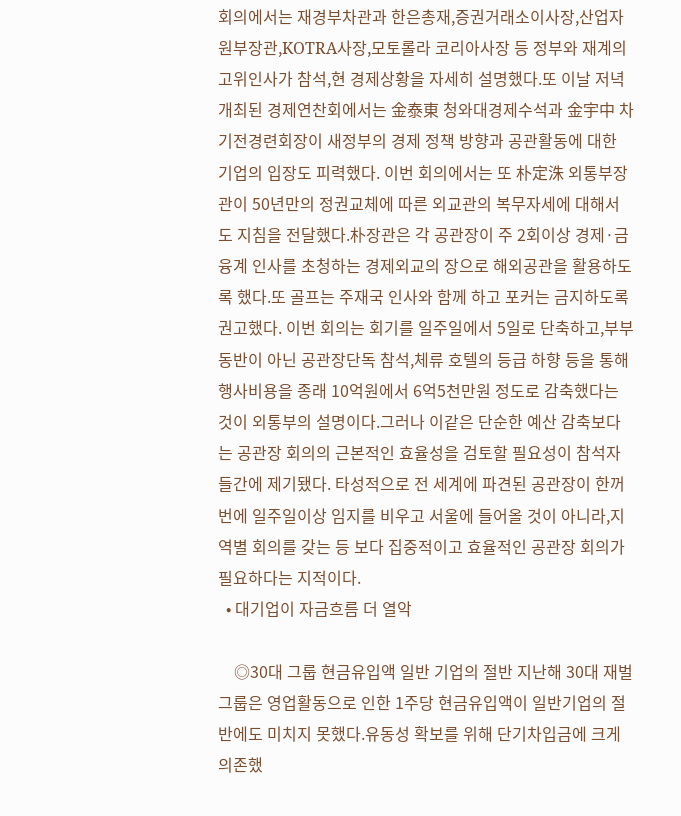회의에서는 재경부차관과 한은총재,증권거래소이사장,산업자원부장관,KOTRA사장,모토롤라 코리아사장 등 정부와 재계의 고위인사가 참석,현 경제상황을 자세히 설명했다.또 이날 저녁 개최된 경제연찬회에서는 金泰東 청와대경제수석과 金宇中 차기전경련회장이 새정부의 경제 정책 방향과 공관활동에 대한 기업의 입장도 피력했다. 이번 회의에서는 또 朴定洙 외통부장관이 50년만의 정권교체에 따른 외교관의 복무자세에 대해서도 지침을 전달했다.朴장관은 각 공관장이 주 2회이상 경제·금융계 인사를 초청하는 경제외교의 장으로 해외공관을 활용하도록 했다.또 골프는 주재국 인사와 함께 하고 포커는 금지하도록 권고했다. 이번 회의는 회기를 일주일에서 5일로 단축하고,부부동반이 아닌 공관장단독 참석,체류 호텔의 등급 하향 등을 통해 행사비용을 종래 10억원에서 6억5천만원 정도로 감축했다는 것이 외통부의 설명이다.그러나 이같은 단순한 예산 감축보다는 공관장 회의의 근본적인 효율성을 검토할 필요성이 참석자들간에 제기됐다. 타성적으로 전 세계에 파견된 공관장이 한꺼번에 일주일이상 임지를 비우고 서울에 들어올 것이 아니라,지역별 회의를 갖는 등 보다 집중적이고 효율적인 공관장 회의가 필요하다는 지적이다.
  • 대기업이 자금흐름 더 열악

    ◎30대 그룹 현금유입액 일반 기업의 절반 지난해 30대 재벌그룹은 영업활동으로 인한 1주당 현금유입액이 일반기업의 절반에도 미치지 못했다.유동성 확보를 위해 단기차입금에 크게 의존했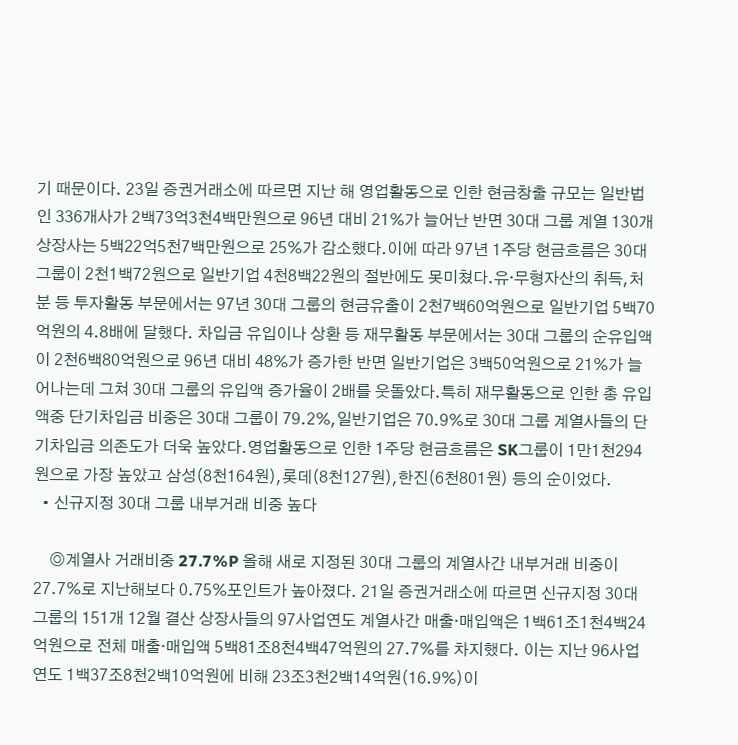기 때문이다. 23일 증권거래소에 따르면 지난 해 영업활동으로 인한 현금창출 규모는 일반법인 336개사가 2백73억3천4백만원으로 96년 대비 21%가 늘어난 반면 30대 그룹 계열 130개 상장사는 5백22억5천7백만원으로 25%가 감소했다.이에 따라 97년 1주당 현금흐름은 30대 그룹이 2천1백72원으로 일반기업 4천8백22원의 절반에도 못미쳤다.유·무형자산의 취득,처분 등 투자활동 부문에서는 97년 30대 그룹의 현금유출이 2천7백60억원으로 일반기업 5백70억원의 4.8배에 달했다. 차입금 유입이나 상환 등 재무활동 부문에서는 30대 그룹의 순유입액이 2천6백80억원으로 96년 대비 48%가 증가한 반면 일반기업은 3백50억원으로 21%가 늘어나는데 그쳐 30대 그룹의 유입액 증가율이 2배를 웃돌았다.특히 재무활동으로 인한 총 유입액중 단기차입금 비중은 30대 그룹이 79.2%,일반기업은 70.9%로 30대 그룹 계열사들의 단기차입금 의존도가 더욱 높았다.영업활동으로 인한 1주당 현금흐름은 SK그룹이 1만1천294원으로 가장 높았고 삼성(8천164원),롯데(8천127원),한진(6천801원) 등의 순이었다.
  • 신규지정 30대 그룹 내부거래 비중 높다

    ◎계열사 거래비중 27.7%P 올해 새로 지정된 30대 그룹의 계열사간 내부거래 비중이 27.7%로 지난해보다 0.75%포인트가 높아졌다. 21일 증권거래소에 따르면 신규지정 30대그룹의 151개 12월 결산 상장사들의 97사업연도 계열사간 매출·매입액은 1백61조1천4백24억원으로 전체 매출·매입액 5백81조8천4백47억원의 27.7%를 차지했다. 이는 지난 96사업연도 1백37조8천2백10억원에 비해 23조3천2백14억원(16.9%)이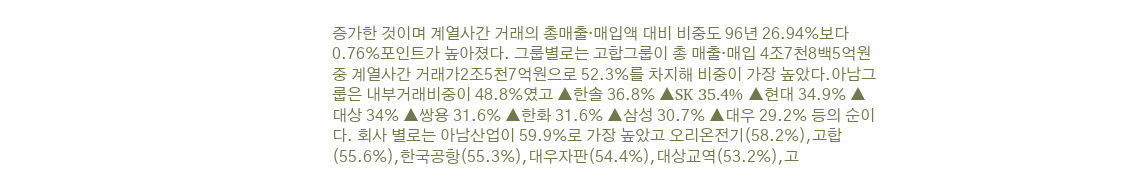증가한 것이며 계열사간 거래의 총매출·매입액 대비 비중도 96년 26.94%보다 0.76%포인트가 높아졌다. 그룹별로는 고합그룹이 총 매출·매입 4조7천8백5억원중 계열사간 거래가2조5천7억원으로 52.3%를 차지해 비중이 가장 높았다.아남그룹은 내부거래비중이 48.8%였고 ▲한솔 36.8% ▲SK 35.4% ▲현대 34.9% ▲대상 34% ▲쌍용 31.6% ▲한화 31.6% ▲삼성 30.7% ▲대우 29.2% 등의 순이다. 회사 별로는 아남산업이 59.9%로 가장 높았고 오리온전기(58.2%),고합(55.6%),한국공항(55.3%),대우자판(54.4%),대상교역(53.2%),고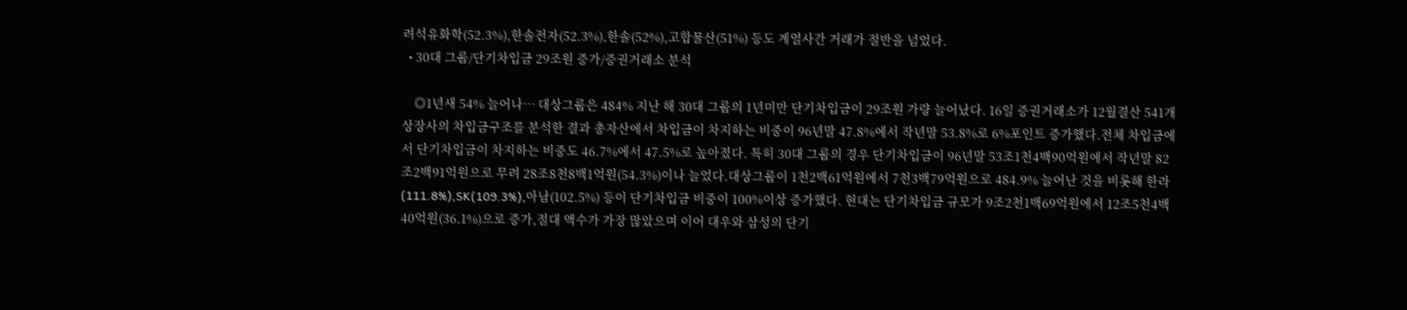려석유화학(52.3%),한솔전자(52.3%),한솔(52%),고합물산(51%) 등도 계열사간 거래가 절반을 넘었다.
  • 30대 그룹/단기차입금 29조원 증가/증권거래소 분석

    ◎1년새 54% 늘어나… 대상그룹은 484% 지난 해 30대 그룹의 1년미만 단기차입금이 29조원 가량 늘어났다. 16일 증권거래소가 12월결산 541개 상장사의 차입금구조를 분석한 결과 총자산에서 차입금이 차지하는 비중이 96년말 47.8%에서 작년말 53.8%로 6%포인트 증가했다.전체 차입금에서 단기차입금이 차지하는 비중도 46.7%에서 47.5%로 높아졌다. 특히 30대 그룹의 경우 단기차입금이 96년말 53조1천4백90억원에서 작년말 82조2백91억원으로 무려 28조8천8백1억원(54.3%)이나 늘었다.대상그룹이 1천2백61억원에서 7천3백79억원으로 484.9% 늘어난 것을 비롯해 한라(111.8%),SK(109.3%),아남(102.5%) 등이 단기차입금 비중이 100%이상 증가했다. 현대는 단기차입금 규모가 9조2천1백69억원에서 12조5천4백40억원(36.1%)으로 증가,절대 액수가 가장 많았으며 이어 대우와 삼성의 단기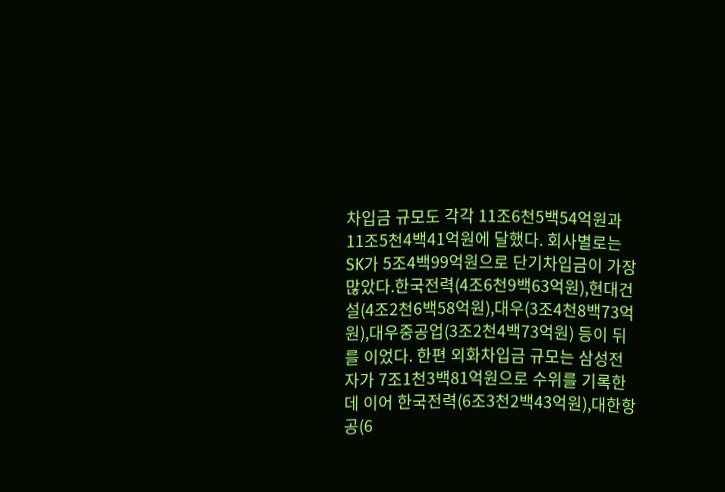차입금 규모도 각각 11조6천5백54억원과 11조5천4백41억원에 달했다. 회사별로는 SK가 5조4백99억원으로 단기차입금이 가장 많았다.한국전력(4조6천9백63억원),현대건설(4조2천6백58억원),대우(3조4천8백73억원),대우중공업(3조2천4백73억원) 등이 뒤를 이었다. 한편 외화차입금 규모는 삼성전자가 7조1천3백81억원으로 수위를 기록한데 이어 한국전력(6조3천2백43억원),대한항공(6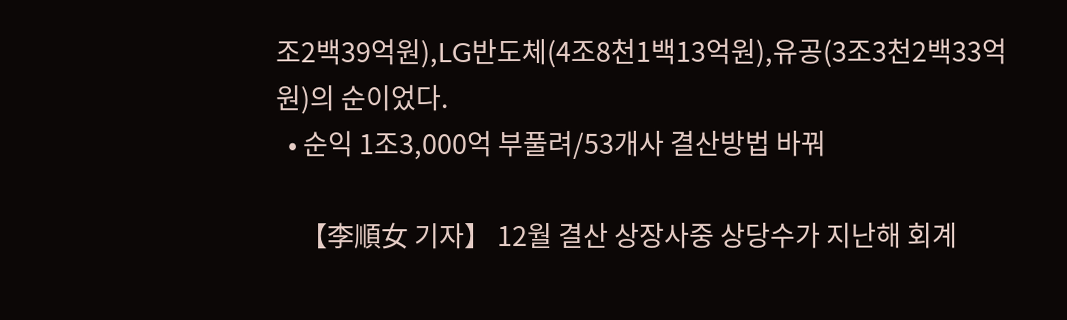조2백39억원),LG반도체(4조8천1백13억원),유공(3조3천2백33억원)의 순이었다.
  • 순익 1조3,000억 부풀려/53개사 결산방법 바꿔

    【李順女 기자】 12월 결산 상장사중 상당수가 지난해 회계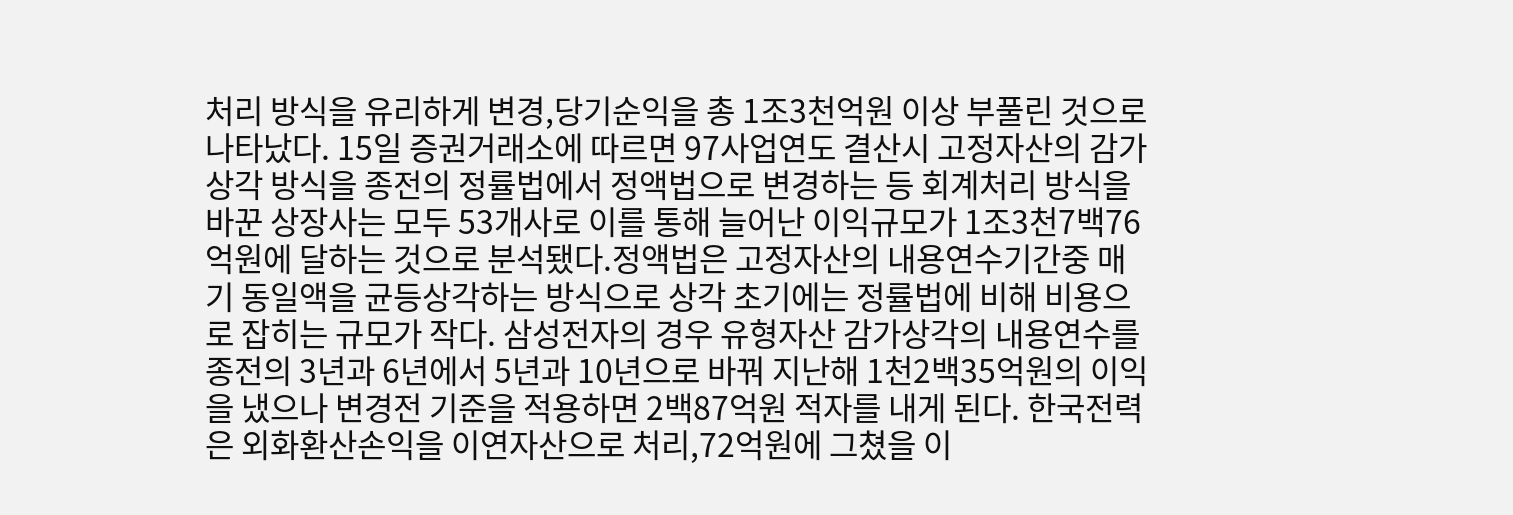처리 방식을 유리하게 변경,당기순익을 총 1조3천억원 이상 부풀린 것으로 나타났다. 15일 증권거래소에 따르면 97사업연도 결산시 고정자산의 감가상각 방식을 종전의 정률법에서 정액법으로 변경하는 등 회계처리 방식을 바꾼 상장사는 모두 53개사로 이를 통해 늘어난 이익규모가 1조3천7백76억원에 달하는 것으로 분석됐다.정액법은 고정자산의 내용연수기간중 매기 동일액을 균등상각하는 방식으로 상각 초기에는 정률법에 비해 비용으로 잡히는 규모가 작다. 삼성전자의 경우 유형자산 감가상각의 내용연수를 종전의 3년과 6년에서 5년과 10년으로 바꿔 지난해 1천2백35억원의 이익을 냈으나 변경전 기준을 적용하면 2백87억원 적자를 내게 된다. 한국전력은 외화환산손익을 이연자산으로 처리,72억원에 그쳤을 이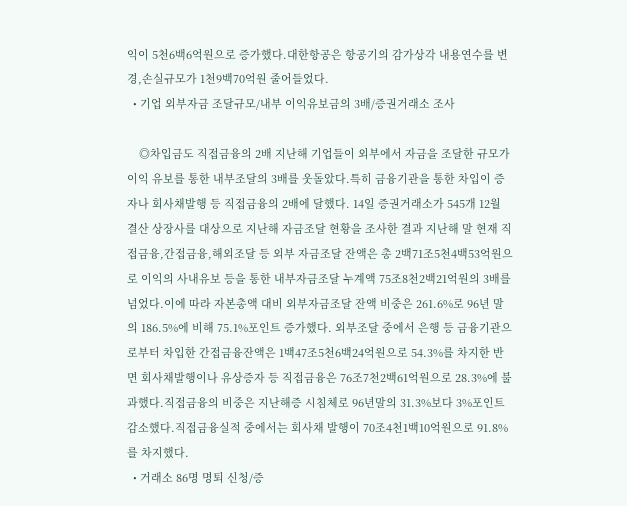익이 5천6백6억원으로 증가했다.대한항공은 항공기의 감가상각 내용연수를 변경,손실규모가 1천9백70억원 줄어들었다.
  • 기업 외부자금 조달규모/내부 이익유보금의 3배/증권거래소 조사

    ◎차입금도 직접금융의 2배 지난해 기업들이 외부에서 자금을 조달한 규모가 이익 유보를 통한 내부조달의 3배를 웃돌았다.특히 금융기관을 통한 차입이 증자나 회사채발행 등 직접금융의 2배에 달했다. 14일 증권거래소가 545개 12월 결산 상장사를 대상으로 지난해 자금조달 현황을 조사한 결과 지난해 말 현재 직접금융,간접금융,해외조달 등 외부 자금조달 잔액은 총 2백71조5천4백53억원으로 이익의 사내유보 등을 통한 내부자금조달 누계액 75조8천2백21억원의 3배를 넘었다.이에 따라 자본총액 대비 외부자금조달 잔액 비중은 261.6%로 96년 말의 186.5%에 비해 75.1%포인트 증가했다. 외부조달 중에서 은행 등 금융기관으로부터 차입한 간접금융잔액은 1백47조5천6백24억원으로 54.3%를 차지한 반면 회사채발행이나 유상증자 등 직접금융은 76조7천2백61억원으로 28.3%에 불과했다.직접금융의 비중은 지난해증 시침체로 96년말의 31.3%보다 3%포인트 감소했다.직접금융실적 중에서는 회사채 발행이 70조4천1백10억원으로 91.8%를 차지했다.
  • 거래소 86명 명퇴 신청/증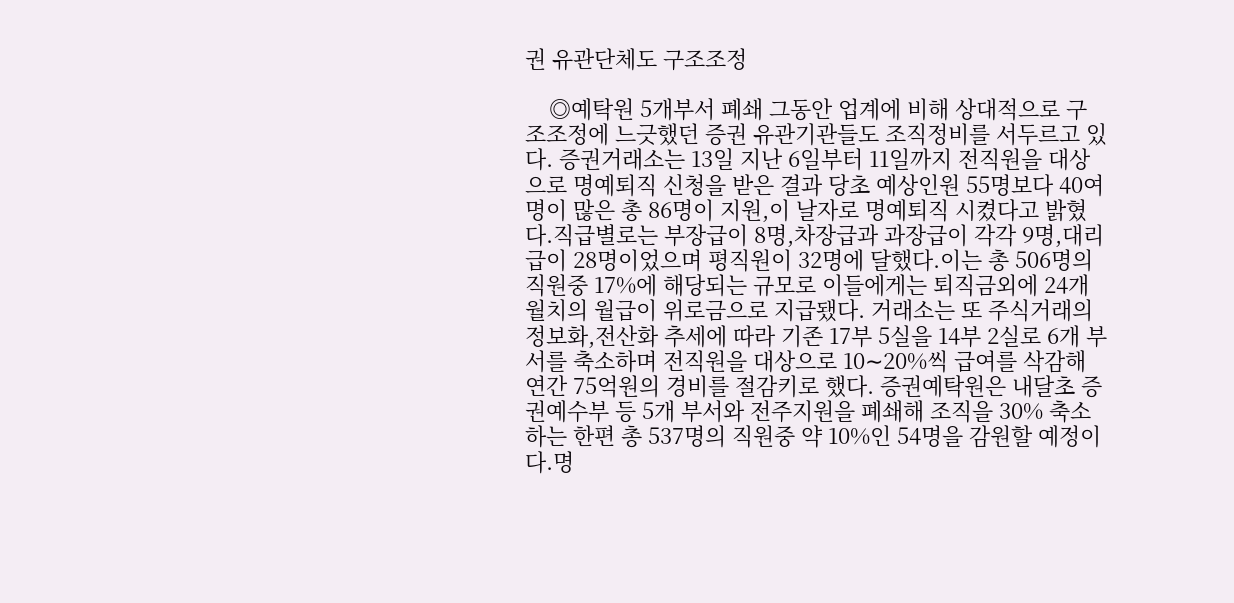권 유관단체도 구조조정

    ◎예탁원 5개부서 폐쇄 그동안 업계에 비해 상대적으로 구조조정에 느긋했던 증권 유관기관들도 조직정비를 서두르고 있다. 증권거래소는 13일 지난 6일부터 11일까지 전직원을 대상으로 명예퇴직 신청을 받은 결과 당초 예상인원 55명보다 40여명이 많은 총 86명이 지원,이 날자로 명예퇴직 시켰다고 밝혔다.직급별로는 부장급이 8명,차장급과 과장급이 각각 9명,대리급이 28명이었으며 평직원이 32명에 달했다.이는 총 506명의 직원중 17%에 해당되는 규모로 이들에게는 퇴직금외에 24개월치의 월급이 위로금으로 지급됐다. 거래소는 또 주식거래의 정보화,전산화 추세에 따라 기존 17부 5실을 14부 2실로 6개 부서를 축소하며 전직원을 대상으로 10∼20%씩 급여를 삭감해 연간 75억원의 경비를 절감키로 했다. 증권예탁원은 내달초 증권예수부 등 5개 부서와 전주지원을 폐쇄해 조직을 30% 축소하는 한편 총 537명의 직원중 약 10%인 54명을 감원할 예정이다.명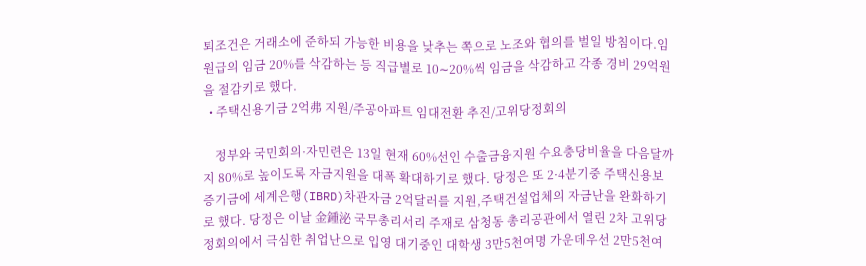퇴조건은 거래소에 준하되 가능한 비용을 낮추는 쪽으로 노조와 협의를 벌일 방침이다.임원급의 임금 20%를 삭감하는 등 직급별로 10∼20%씩 임금을 삭감하고 각종 경비 29억원을 절감키로 했다.
  • 주택신용기금 2억弗 지원/주공아파트 임대전환 추진/고위당정회의

    정부와 국민회의·자민련은 13일 현재 60%선인 수출금융지원 수요충당비율을 다음달까지 80%로 높이도록 자금지원을 대폭 확대하기로 했다. 당정은 또 2·4분기중 주택신용보증기금에 세계은행(IBRD)차관자금 2억달러를 지원,주택건설업체의 자금난을 완화하기로 했다. 당정은 이날 金鍾泌 국무총리서리 주재로 삼청동 총리공관에서 열린 2차 고위당정회의에서 극심한 취업난으로 입영 대기중인 대학생 3만5천여명 가운데우선 2만5천여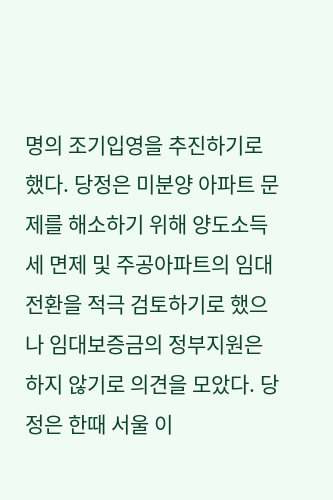명의 조기입영을 추진하기로 했다. 당정은 미분양 아파트 문제를 해소하기 위해 양도소득세 면제 및 주공아파트의 임대전환을 적극 검토하기로 했으나 임대보증금의 정부지원은 하지 않기로 의견을 모았다. 당정은 한때 서울 이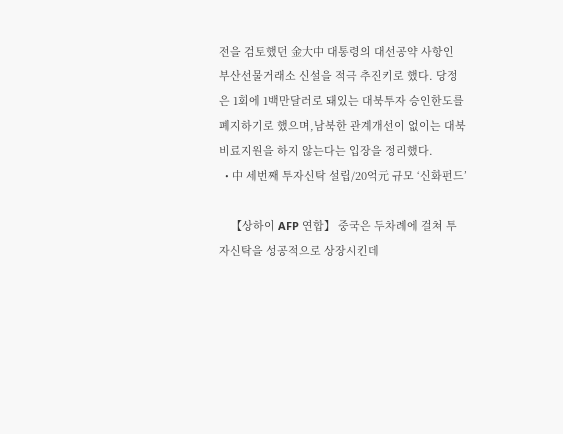전을 검토했던 金大中 대통령의 대선공약 사항인 부산선물거래소 신설을 적극 추진키로 했다. 당정은 1회에 1백만달러로 돼있는 대북투자 승인한도를 폐지하기로 했으며,남북한 관계개선이 없이는 대북 비료지원을 하지 않는다는 입장을 정리했다.
  • 中 세번째 투자신탁 설립/20억元 규모 ‘신화펀드’

    【상하이 AFP 연합】 중국은 두차례에 걸쳐 투자신탁을 성공적으로 상장시킨데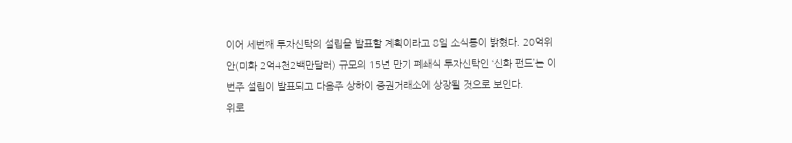이어 세번째 투자신탁의 설립을 발표할 계획이라고 8일 소식통이 밝혔다. 20억위안(미화 2억4천2백만달러) 규모의 15년 만기 폐쇄식 투자신탁인 ‘신화 펀드’는 이번주 설립이 발표되고 다음주 상하이 증권거래소에 상장될 것으로 보인다.
위로